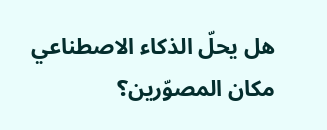هل يحلّ الذكاء الاصطناعي مكان المصوّرين؟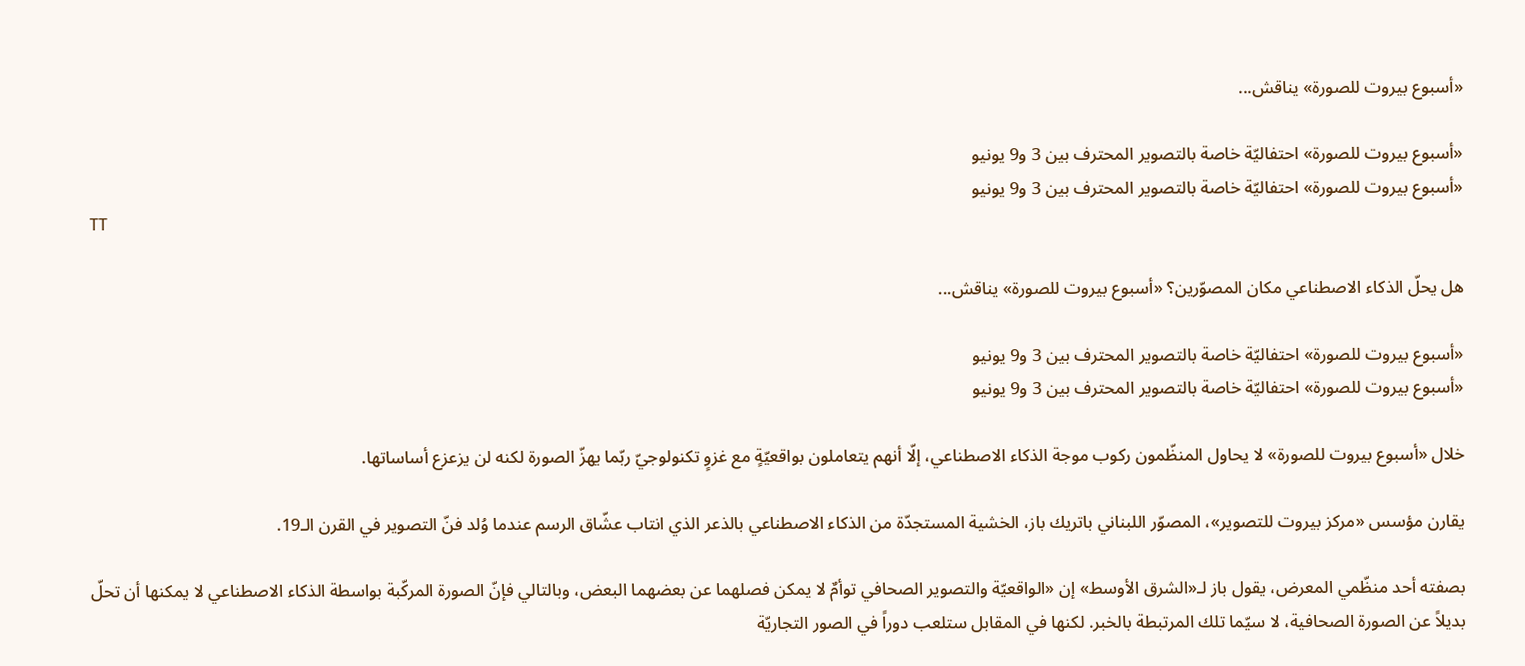«أسبوع بيروت للصورة» يناقش...

«أسبوع بيروت للصورة» احتفاليّة خاصة بالتصوير المحترف بين 3 و9 يونيو
«أسبوع بيروت للصورة» احتفاليّة خاصة بالتصوير المحترف بين 3 و9 يونيو
TT

هل يحلّ الذكاء الاصطناعي مكان المصوّرين؟ «أسبوع بيروت للصورة» يناقش...

«أسبوع بيروت للصورة» احتفاليّة خاصة بالتصوير المحترف بين 3 و9 يونيو
«أسبوع بيروت للصورة» احتفاليّة خاصة بالتصوير المحترف بين 3 و9 يونيو

خلال «أسبوع بيروت للصورة» لا يحاول المنظّمون ركوب موجة الذكاء الاصطناعي، إلّا أنهم يتعاملون بواقعيّةٍ مع غزوٍ تكنولوجيّ ربّما يهزّ الصورة لكنه لن يزعزع أساساتها.

يقارن مؤسس «مركز بيروت للتصوير»، المصوّر اللبناني باتريك باز، الخشية المستجدّة من الذكاء الاصطناعي بالذعر الذي انتاب عشّاق الرسم عندما وُلد فنّ التصوير في القرن الـ19.

بصفته أحد منظّمي المعرض، يقول باز لـ«الشرق الأوسط» إن «الواقعيّة والتصوير الصحافي توأمٌ لا يمكن فصلهما عن بعضهما البعض، وبالتالي فإنّ الصورة المركّبة بواسطة الذكاء الاصطناعي لا يمكنها أن تحلّ بديلاً عن الصورة الصحافية، لا سيّما تلك المرتبطة بالخبر. لكنها في المقابل ستلعب دوراً في الصور التجاريّة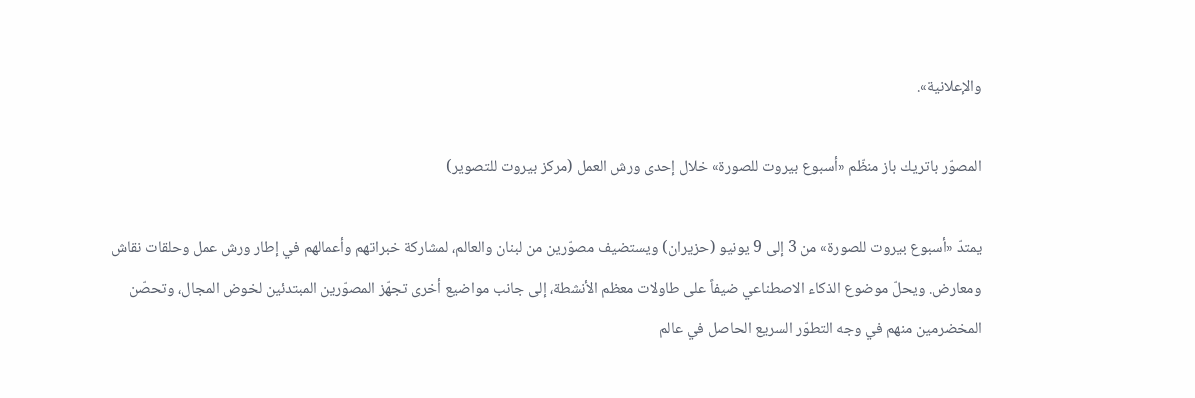والإعلانية».

المصوّر باتريك باز منظّم «أسبوع بيروت للصورة» خلال إحدى ورش العمل (مركز بيروت للتصوير)

يمتدّ «أسبوع بيروت للصورة» من 3 إلى 9 يونيو (حزيران) ويستضيف مصوّرين من لبنان والعالم، لمشاركة خبراتهم وأعمالهم في إطار ورش عمل وحلقات نقاش ومعارض. ويحلّ موضوع الذكاء الاصطناعي ضيفاً على طاولات معظم الأنشطة، إلى جانب مواضيع أخرى تجهّز المصوّرين المبتدئين لخوض المجال، وتحصّن المخضرمين منهم في وجه التطوّر السريع الحاصل في عالم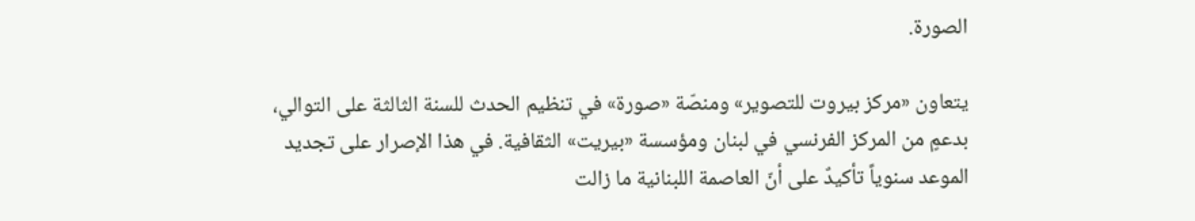الصورة.

يتعاون «مركز بيروت للتصوير» ومنصّة «صورة» في تنظيم الحدث للسنة الثالثة على التوالي، بدعمٍ من المركز الفرنسي في لبنان ومؤسسة «بيريت» الثقافية. في هذا الإصرار على تجديد الموعد سنوياً تأكيدٌ على أنّ العاصمة اللبنانية ما زالت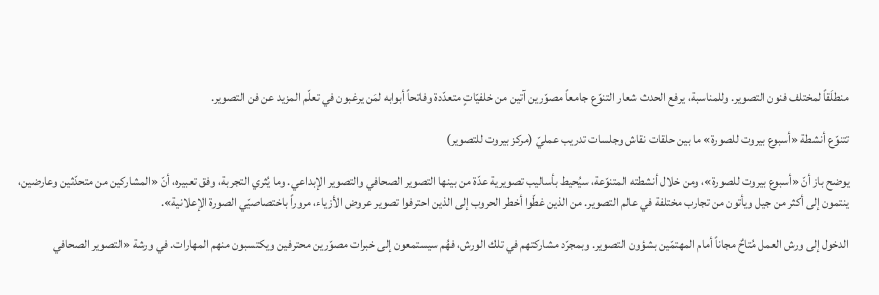منطلَقاً لمختلف فنون التصوير. وللمناسبة، يرفع الحدث شعار التنوّع جامعاً مصوّرين آتين من خلفيّاتٍ متعدّدة وفاتحاً أبوابه لمَن يرغبون في تعلّم المزيد عن فن التصوير.

تتنوّع أنشطة «أسبوع بيروت للصورة» ما بين حلقات نقاش وجلسات تدريب عمليّ (مركز بيروت للتصوير)

يوضح باز أنّ «أسبوع بيروت للصورة»، ومن خلال أنشطته المتنوّعة، سيُحيط بأساليب تصويرية عدّة من بينها التصوير الصحافي والتصوير الإبداعي. وما يُثري التجربة، وفق تعبيره، أنّ «المشاركين من متحدّثين وعارضين، ينتمون إلى أكثر من جيل ويأتون من تجارب مختلفة في عالم التصوير. من الذين غطّوا أخطر الحروب إلى الذين احترفوا تصوير عروض الأزياء، مروراً باختصاصيّي الصورة الإعلانية».

الدخول إلى ورش العمل مُتاحٌ مجاناً أمام المهتمّين بشؤون التصوير. وبمجرّد مشاركتهم في تلك الورش، فهُم سيستمعون إلى خبرات مصوّرين محترفين ويكتسبون منهم المهارات. في ورشة «التصوير الصحافي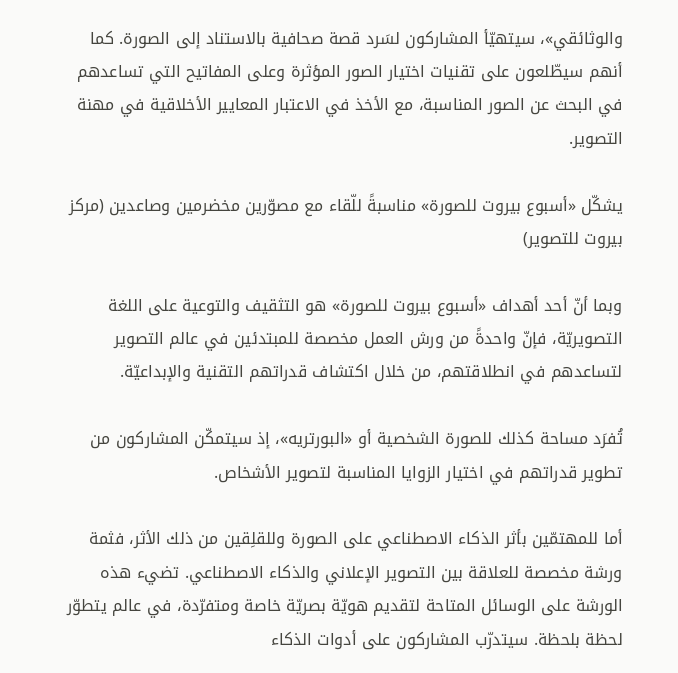والوثائقي»، سيتهيّأ المشاركون لسَرد قصة صحافية بالاستناد إلى الصورة. كما أنهم سيطّلعون على تقنيات اختيار الصور المؤثرة وعلى المفاتيح التي تساعدهم في البحث عن الصور المناسبة، مع الأخذ في الاعتبار المعايير الأخلاقية في مهنة التصوير.

يشكّل «أسبوع بيروت للصورة» مناسبةً للّقاء مع مصوّرين مخضرمين وصاعدين (مركز بيروت للتصوير)

وبما أنّ أحد أهداف «أسبوع بيروت للصورة» هو التثقيف والتوعية على اللغة التصويريّة، فإنّ واحدةً من ورش العمل مخصصة للمبتدئين في عالم التصوير لتساعدهم في انطلاقتهم، من خلال اكتشاف قدراتهم التقنية والإبداعيّة.

تُفرَد مساحة كذلك للصورة الشخصية أو «البورتريه»، إذ سيتمكّن المشاركون من تطوير قدراتهم في اختيار الزوايا المناسبة لتصوير الأشخاص.

أما للمهتمّين بأثر الذكاء الاصطناعي على الصورة وللقلِقين من ذلك الأثر، فثمة ورشة مخصصة للعلاقة بين التصوير الإعلاني والذكاء الاصطناعي. تضيء هذه الورشة على الوسائل المتاحة لتقديم هويّة بصريّة خاصة ومتفرّدة، في عالم يتطوّر لحظة بلحظة. سيتدرّب المشاركون على أدوات الذكاء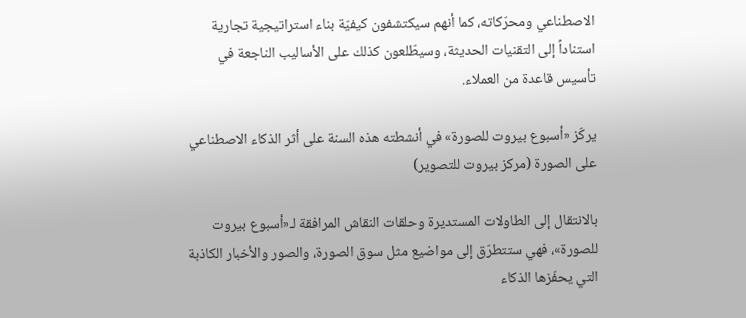الاصطناعي ومحرّكاته، كما أنهم سيكتشفون كيفيّة بناء استراتيجية تجارية استناداً إلى التقنيات الحديثة، وسيطّلعون كذلك على الأساليب الناجعة في تأسيس قاعدة من العملاء.

يركّز «أسبوع بيروت للصورة» في أنشطته هذه السنة على أثر الذكاء الاصطناعي على الصورة (مركز بيروت للتصوير)

بالانتقال إلى الطاولات المستديرة وحلقات النقاش المرافقة لـ«أسبوع بيروت للصورة»، فهي ستتطرّق إلى مواضيع مثل سوق الصورة، والصور والأخبار الكاذبة التي يحفّزها الذكاء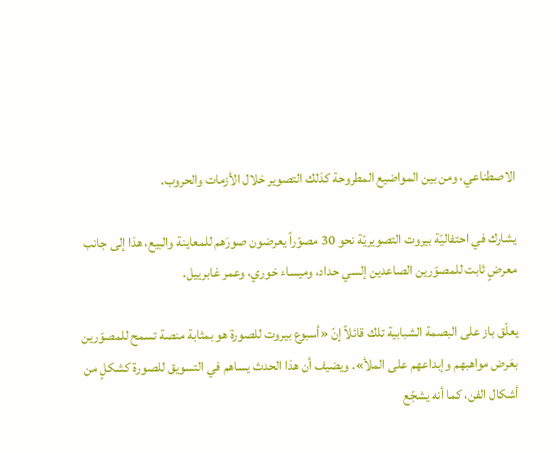الاصطناعي، ومن بين المواضيع المطروحة كذلك التصوير خلال الأزمات والحروب.

يشارك في احتفاليّة بيروت التصويريّة نحو 30 مصوّراً يعرضون صورَهم للمعاينة والبيع، هذا إلى جانب معرضٍ ثابت للمصوّرين الصاعدين إلسي حداد، وميساء خوري، وعمر غابرييل.

يعلّق باز على البصمة الشبابية تلك قائلاً إنّ «أسبوع بيروت للصورة هو بمثابة منصة تسمح للمصوّرين بعَرض مواهبهم وإبداعهم على الملأ». ويضيف أن هذا الحدث يساهم في التسويق للصورة كشكلٍ من أشكال الفن، كما أنه يشجّع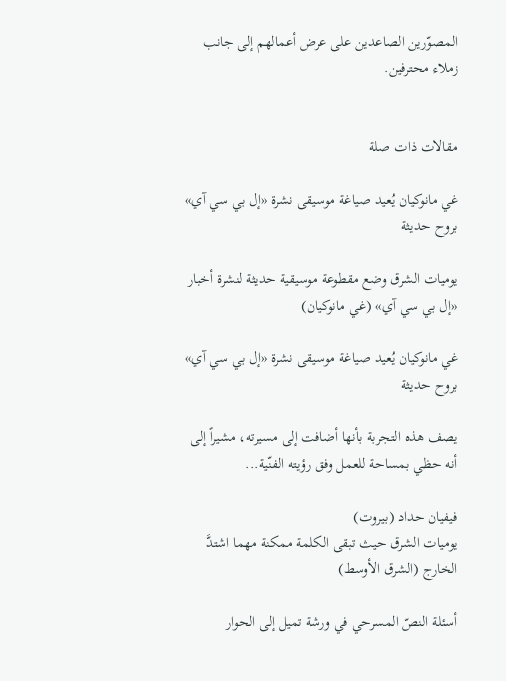المصوّرين الصاعدين على عرض أعمالهم إلى جانب زملاء محترفين.


مقالات ذات صلة

غي مانوكيان يُعيد صياغة موسيقى نشرة «إل بي سي آي» بروح حديثة

يوميات الشرق وضع مقطوعة موسيقية حديثة لنشرة أخبار «إل بي سي آي» (غي مانوكيان)

غي مانوكيان يُعيد صياغة موسيقى نشرة «إل بي سي آي» بروح حديثة

يصف هذه التجربة بأنها أضافت إلى مسيرته، مشيراً إلى أنه حظي بمساحة للعمل وفق رؤيته الفنّية...

فيفيان حداد (بيروت)
يوميات الشرق حيث تبقى الكلمة ممكنة مهما اشتدَّ الخارج (الشرق الأوسط)

أسئلة النصّ المسرحي في ورشة تميل إلى الحوار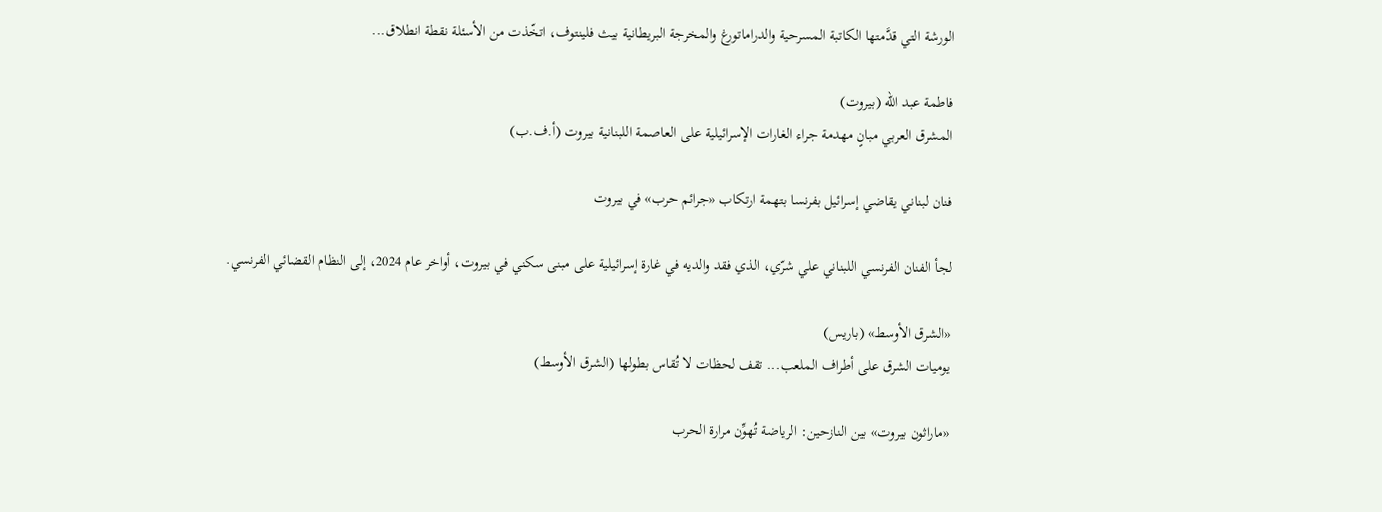الورشة التي قدَّمتها الكاتبة المسرحية والدراماتورغ والمخرجة البريطانية بيث فلينتوف، اتخّذت من الأسئلة نقطة انطلاق...

فاطمة عبد الله (بيروت)
المشرق العربي مبانٍ مهدمة جراء الغارات الإسرائيلية على العاصمة اللبنانية بيروت (أ.ف.ب)

فنان لبناني يقاضي إسرائيل بفرنسا بتهمة ارتكاب «جرائم حرب» في بيروت

لجأ الفنان الفرنسي اللبناني علي شرّي، الذي فقد والديه في غارة إسرائيلية على مبنى سكني في بيروت، أواخر عام 2024، إلى النظام القضائي الفرنسي.

«الشرق الأوسط» (باريس)
يوميات الشرق على أطراف الملعب... تقف لحظات لا تُقاس بطولها (الشرق الأوسط)

«ماراثون بيروت» بين النازحين: الرياضة تُهوِّن مرارة الحرب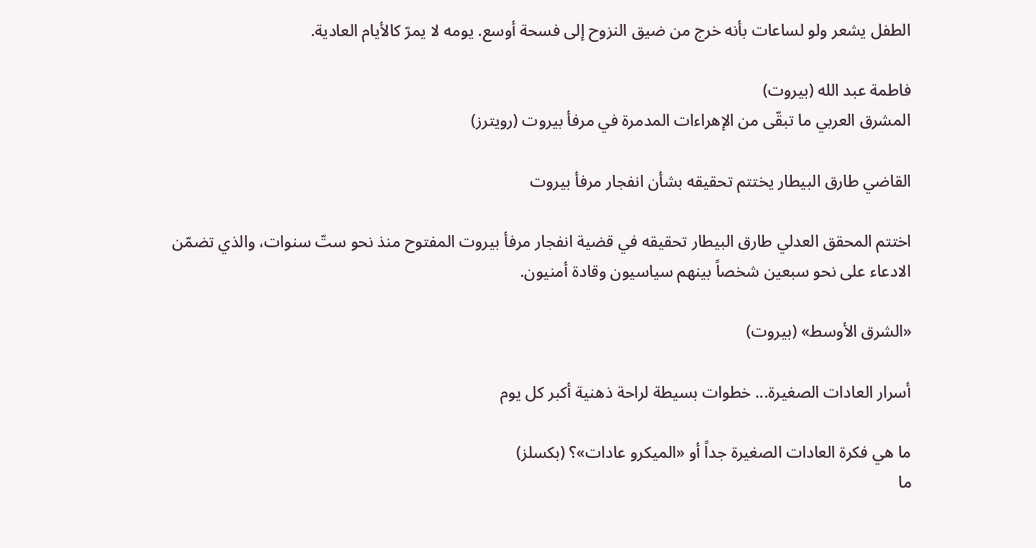الطفل يشعر ولو لساعات بأنه خرج من ضيق النزوح إلى فسحة أوسع. يومه لا يمرّ كالأيام العادية.

فاطمة عبد الله (بيروت)
المشرق العربي ما تبقّى من الإهراءات المدمرة في مرفأ بيروت (رويترز)

القاضي طارق البيطار يختتم تحقيقه بشأن انفجار مرفأ بيروت

اختتم المحقق العدلي طارق البيطار تحقيقه في قضية انفجار مرفأ بيروت المفتوح منذ نحو ستّ سنوات، والذي تضمّن الادعاء على نحو سبعين شخصاً بينهم سياسيون وقادة أمنيون.

«الشرق الأوسط» (بيروت)

أسرار العادات الصغيرة... خطوات بسيطة لراحة ذهنية أكبر كل يوم

ما هي فكرة العادات الصغيرة جداً أو «الميكرو عادات»؟ (بكسلز)
ما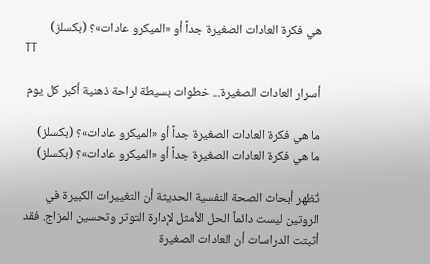هي فكرة العادات الصغيرة جداً أو «الميكرو عادات»؟ (بكسلز)
TT

أسرار العادات الصغيرة... خطوات بسيطة لراحة ذهنية أكبر كل يوم

ما هي فكرة العادات الصغيرة جداً أو «الميكرو عادات»؟ (بكسلز)
ما هي فكرة العادات الصغيرة جداً أو «الميكرو عادات»؟ (بكسلز)

تُظهر أبحاث الصحة النفسية الحديثة أن التغييرات الكبيرة في الروتين ليست دائماً الحل الأمثل لإدارة التوتر وتحسين المزاج. فقد أثبتت الدراسات أن العادات الصغيرة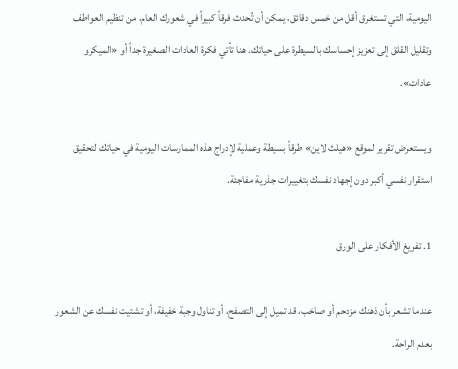اليومية، التي تستغرق أقل من خمس دقائق، يمكن أن تُحدث فرقاً كبيراً في شعورك العام، من تنظيم العواطف وتقليل القلق إلى تعزيز إحساسك بالسيطرة على حياتك. هنا تأتي فكرة العادات الصغيرة جداً أو «الميكرو عادات».

ويستعرض تقرير لموقع «هيلث لاين» طرقاً بسيطة وعملية لإدراج هذه الممارسات اليومية في حياتك لتحقيق استقرار نفسي أكبر دون إجهاد نفسك بتغييرات جذرية مفاجئة.

1. تفريغ الأفكار على الورق

عندما تشعر بأن ذهنك مزدحم أو صاخب، قد تميل إلى التصفح، أو تناول وجبة خفيفة، أو تشتيت نفسك عن الشعور بعدم الراحة.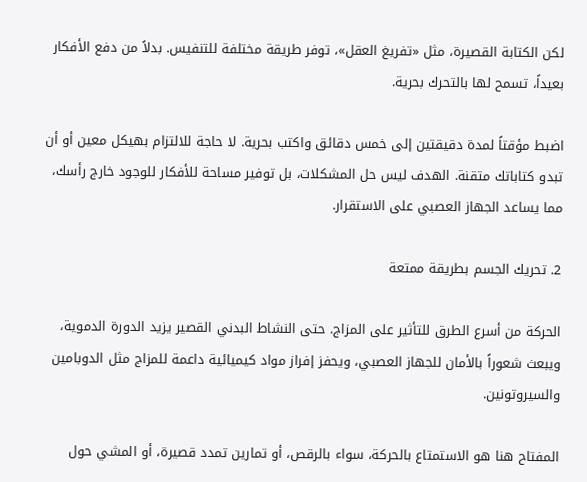لكن الكتابة القصيرة، مثل «تفريغ العقل»، توفر طريقة مختلفة للتنفيس. بدلاً من دفع الأفكار بعيداً، تسمح لها بالتحرك بحرية.

اضبط مؤقتاً لمدة دقيقتين إلى خمس دقائق واكتب بحرية. لا حاجة للالتزام بهيكل معين أو أن تبدو كتاباتك متقنة. الهدف ليس حل المشكلات، بل توفير مساحة للأفكار للوجود خارج رأسك، مما يساعد الجهاز العصبي على الاستقرار.

2. تحريك الجسم بطريقة ممتعة

الحركة من أسرع الطرق للتأثير على المزاج. حتى النشاط البدني القصير يزيد الدورة الدموية، ويبعث شعوراً بالأمان للجهاز العصبي، ويحفز إفراز مواد كيميائية داعمة للمزاج مثل الدوبامين والسيروتونين.

المفتاح هنا هو الاستمتاع بالحركة، سواء بالرقص، أو تمارين تمدد قصيرة، أو المشي حول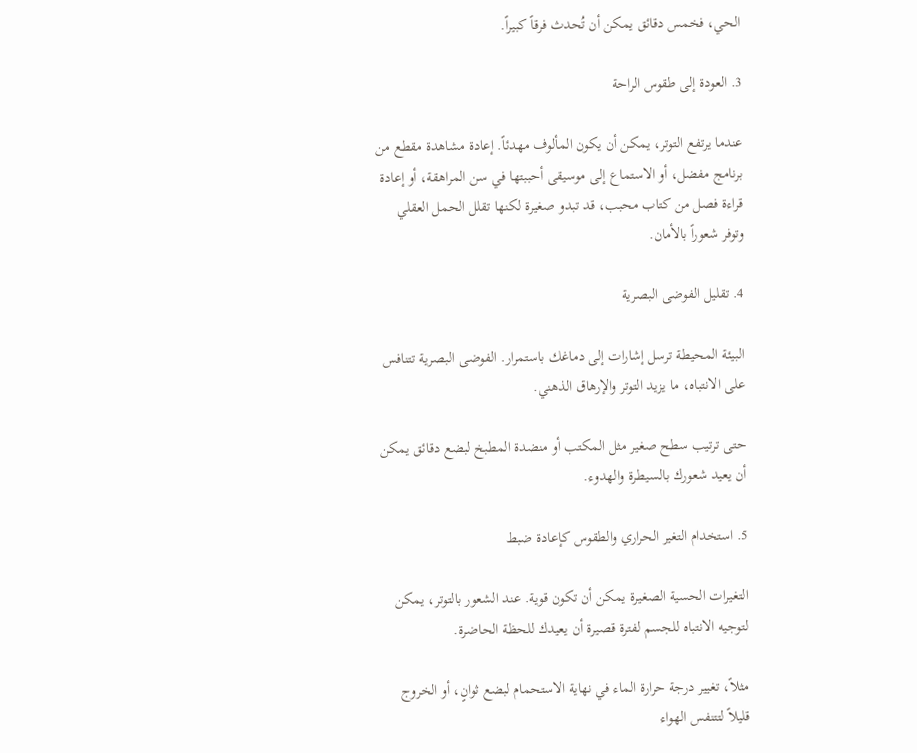الحي، فخمس دقائق يمكن أن تُحدث فرقاً كبيراً.

3. العودة إلى طقوس الراحة

عندما يرتفع التوتر، يمكن أن يكون المألوف مهدئاً. إعادة مشاهدة مقطع من برنامج مفضل، أو الاستماع إلى موسيقى أحببتها في سن المراهقة، أو إعادة قراءة فصل من كتاب محبب، قد تبدو صغيرة لكنها تقلل الحمل العقلي وتوفر شعوراً بالأمان.

4. تقليل الفوضى البصرية

البيئة المحيطة ترسل إشارات إلى دماغك باستمرار. الفوضى البصرية تتنافس على الانتباه، ما يزيد التوتر والإرهاق الذهني.

حتى ترتيب سطح صغير مثل المكتب أو منضدة المطبخ لبضع دقائق يمكن أن يعيد شعورك بالسيطرة والهدوء.

5. استخدام التغير الحراري والطقوس كإعادة ضبط

التغيرات الحسية الصغيرة يمكن أن تكون قوية. عند الشعور بالتوتر، يمكن لتوجيه الانتباه للجسم لفترة قصيرة أن يعيدك للحظة الحاضرة.

مثلاً، تغيير درجة حرارة الماء في نهاية الاستحمام لبضع ثوانٍ، أو الخروج قليلاً لتتنفس الهواء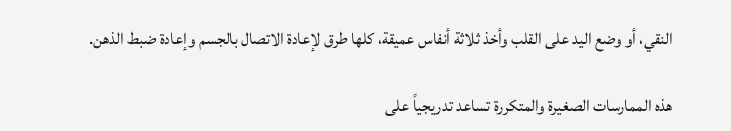النقي، أو وضع اليد على القلب وأخذ ثلاثة أنفاس عميقة، كلها طرق لإعادة الاتصال بالجسم وإعادة ضبط الذهن.

هذه الممارسات الصغيرة والمتكررة تساعد تدريجياً على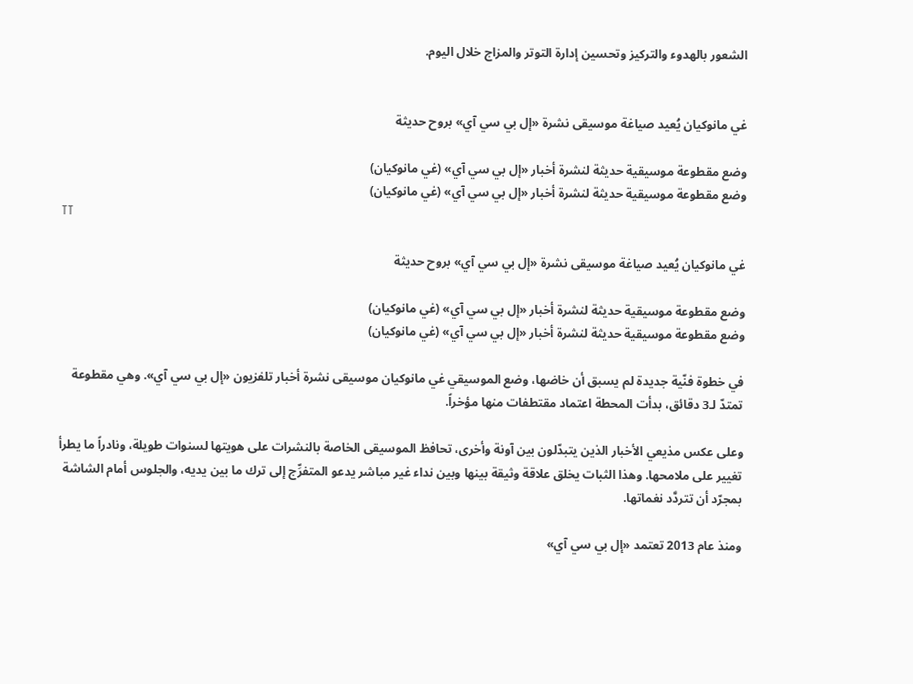الشعور بالهدوء والتركيز وتحسين إدارة التوتر والمزاج خلال اليوم.


غي مانوكيان يُعيد صياغة موسيقى نشرة «إل بي سي آي» بروح حديثة

وضع مقطوعة موسيقية حديثة لنشرة أخبار «إل بي سي آي» (غي مانوكيان)
وضع مقطوعة موسيقية حديثة لنشرة أخبار «إل بي سي آي» (غي مانوكيان)
TT

غي مانوكيان يُعيد صياغة موسيقى نشرة «إل بي سي آي» بروح حديثة

وضع مقطوعة موسيقية حديثة لنشرة أخبار «إل بي سي آي» (غي مانوكيان)
وضع مقطوعة موسيقية حديثة لنشرة أخبار «إل بي سي آي» (غي مانوكيان)

في خطوة فنّية جديدة لم يسبق أن خاضها، وضع الموسيقي غي مانوكيان موسيقى نشرة أخبار تلفزيون «إل بي سي آي». وهي مقطوعة تمتدّ لـ3 دقائق، بدأت المحطة اعتماد مقتطفات منها مؤخراً.

وعلى عكس مذيعي الأخبار الذين يتبدّلون بين آونة وأخرى، تحافظ الموسيقى الخاصة بالنشرات على هويتها لسنوات طويلة، ونادراً ما يطرأ تغيير على ملامحها. وهذا الثبات يخلق علاقة وثيقة بينها وبين نداء غير مباشر يدعو المتفرِّج إلى ترك ما بين يديه، والجلوس أمام الشاشة بمجرّد أن تتردَّد نغماتها.

ومنذ عام 2013 تعتمد «إل بي سي آي»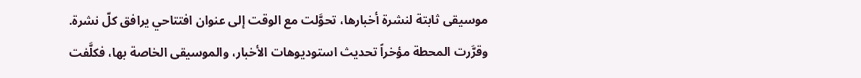موسيقى ثابتة لنشرة أخبارها، تحوَّلت مع الوقت إلى عنوان افتتاحي يرافق كلّ نشرة. وقرَّرت المحطة مؤخراً تحديث استوديوهات الأخبار، والموسيقى الخاصة بها، فكلَّفت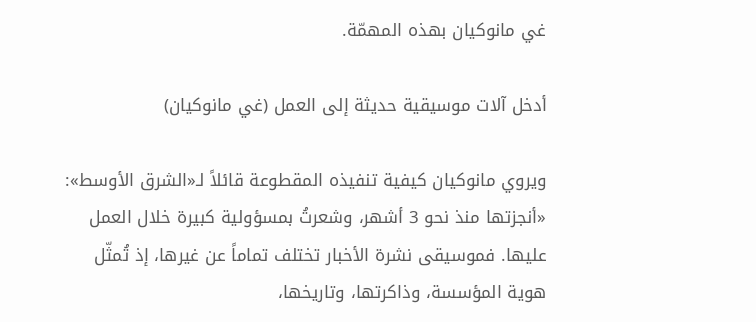غي مانوكيان بهذه المهمّة.

أدخل آلات موسيقية حديثة إلى العمل (غي مانوكيان)

ويروي مانوكيان كيفية تنفيذه المقطوعة قائلاً لـ«الشرق الأوسط»: «أنجزتها منذ نحو 3 أشهر، وشعرتُ بمسؤولية كبيرة خلال العمل عليها. فموسيقى نشرة الأخبار تختلف تماماً عن غيرها، إذ تُمثّل هوية المؤسسة، وذاكرتها، وتاريخها،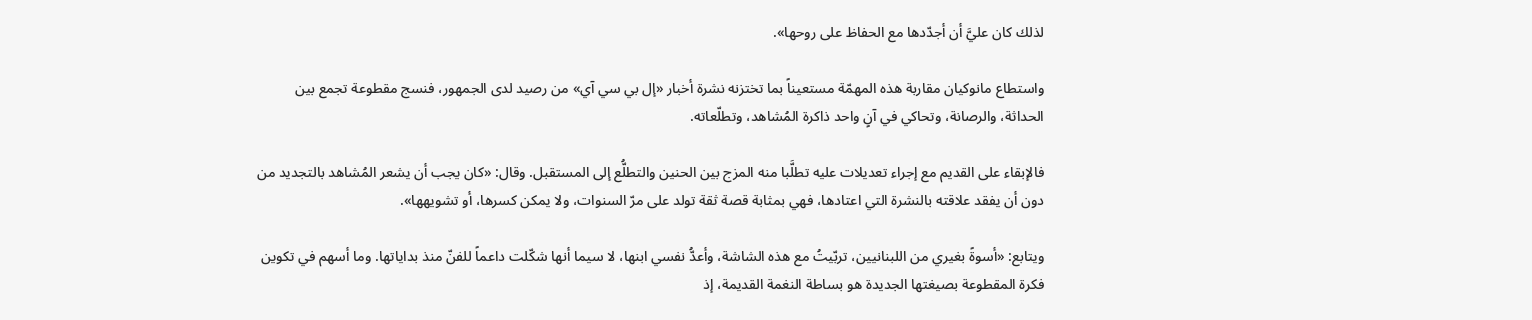لذلك كان عليَّ أن أجدّدها مع الحفاظ على روحها».

واستطاع مانوكيان مقاربة هذه المهمّة مستعيناً بما تختزنه نشرة أخبار «إل بي سي آي» من رصيد لدى الجمهور، فنسج مقطوعة تجمع بين الحداثة، والرصانة، وتحاكي في آنٍ واحد ذاكرة المُشاهد، وتطلّعاته.

فالإبقاء على القديم مع إجراء تعديلات عليه تطلَّبا منه المزج بين الحنين والتطلُّع إلى المستقبل. وقال: «كان يجب أن يشعر المُشاهد بالتجديد من دون أن يفقد علاقته بالنشرة التي اعتادها، فهي بمثابة قصة ثقة تولد على مرّ السنوات، ولا يمكن كسرها، أو تشويهها».

ويتابع: «أسوةً بغيري من اللبنانيين، تربّيتُ مع هذه الشاشة، وأعدُّ نفسي ابنها، لا سيما أنها شكّلت داعماً للفنّ منذ بداياتها. وما أسهم في تكوين فكرة المقطوعة بصيغتها الجديدة هو بساطة النغمة القديمة، إذ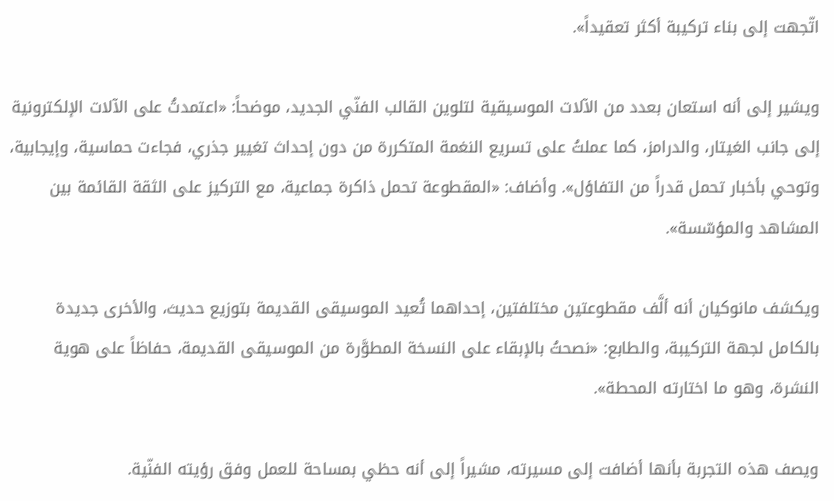اتّجهت إلى بناء تركيبة أكثر تعقيداً».

ويشير إلى أنه استعان بعدد من الآلات الموسيقية لتلوين القالب الفنّي الجديد، موضحاً: «اعتمدتُ على الآلات الإلكترونية إلى جانب الغيتار، والدرامز، كما عملتُ على تسريع النغمة المتكررة من دون إحداث تغيير جذري، فجاءت حماسية، وإيجابية، وتوحي بأخبار تحمل قدراً من التفاؤل». وأضاف: «المقطوعة تحمل ذاكرة جماعية، مع التركيز على الثقة القائمة بين المشاهد والمؤسّسة».

ويكشف مانوكيان أنه ألَّف مقطوعتين مختلفتين، إحداهما تُعيد الموسيقى القديمة بتوزيع حديث، والأخرى جديدة بالكامل لجهة التركيبة، والطابع: «نصحتُ بالإبقاء على النسخة المطوَّرة من الموسيقى القديمة، حفاظاً على هوية النشرة، وهو ما اختارته المحطة».

ويصف هذه التجربة بأنها أضافت إلى مسيرته، مشيراً إلى أنه حظي بمساحة للعمل وفق رؤيته الفنّية.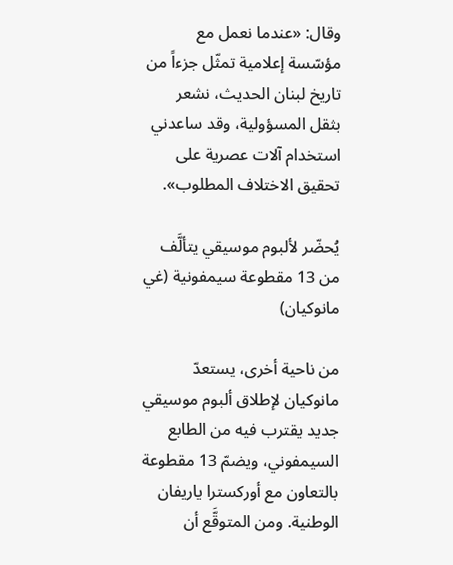وقال: «عندما نعمل مع مؤسّسة إعلامية تمثّل جزءاً من تاريخ لبنان الحديث، نشعر بثقل المسؤولية، وقد ساعدني استخدام آلات عصرية على تحقيق الاختلاف المطلوب».

يُحضّر لألبوم موسيقي يتألَّف من 13 مقطوعة سيمفونية (غي مانوكيان)

من ناحية أخرى، يستعدّ مانوكيان لإطلاق ألبوم موسيقي جديد يقترب فيه من الطابع السيمفوني، ويضمّ 13 مقطوعة بالتعاون مع أوركسترا ياريفان الوطنية. ومن المتوقَّع أن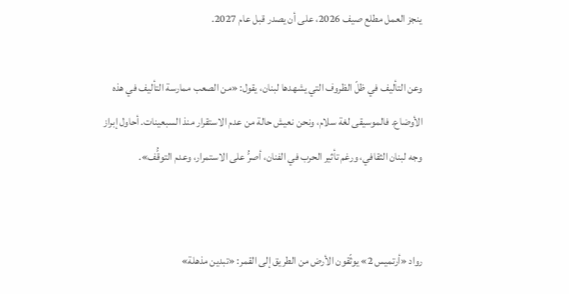ينجز العمل مطلع صيف 2026، على أن يصدر قبل عام 2027.

وعن التأليف في ظلّ الظروف التي يشهدها لبنان، يقول: «من الصعب ممارسة التأليف في هذه الأوضاع. فالموسيقى لغة سلام، ونحن نعيش حالة من عدم الاستقرار منذ السبعينات. أحاول إبراز وجه لبنان الثقافي، ورغم تأثير الحرب في الفنان، أصرُّ على الاستمرار، وعدم التوقُّف».


رواد «أرتميس 2» يوثّقون الأرض من الطريق إلى القمر: «تبدين مذهلة»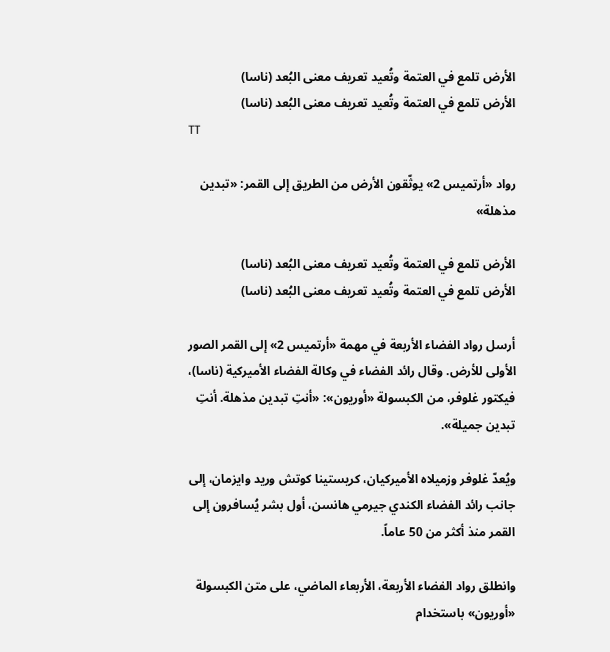الأرض تلمع في العتمة وتُعيد تعريف معنى البُعد (ناسا)
الأرض تلمع في العتمة وتُعيد تعريف معنى البُعد (ناسا)
TT

رواد «أرتميس 2» يوثّقون الأرض من الطريق إلى القمر: «تبدين مذهلة»

الأرض تلمع في العتمة وتُعيد تعريف معنى البُعد (ناسا)
الأرض تلمع في العتمة وتُعيد تعريف معنى البُعد (ناسا)

أرسل رواد الفضاء الأربعة في مهمة «أرتميس 2» إلى القمر الصور الأولى للأرض. وقال رائد الفضاء في وكالة الفضاء الأميركية (ناسا)، فيكتور غلوفر، من الكبسولة «أوريون»: «أنتِ تبدين مذهلة. أنتِ تبدين جميلة».

ويُعدّ غلوفر وزميلاه الأميركيان، كريستينا كوتش وريد وايزمان، إلى جانب رائد الفضاء الكندي جيرمي هانسن، أول بشر يُسافرون إلى القمر منذ أكثر من 50 عاماً.

وانطلق رواد الفضاء الأربعة، الأربعاء الماضي، على متن الكبسولة «أوريون» باستخدام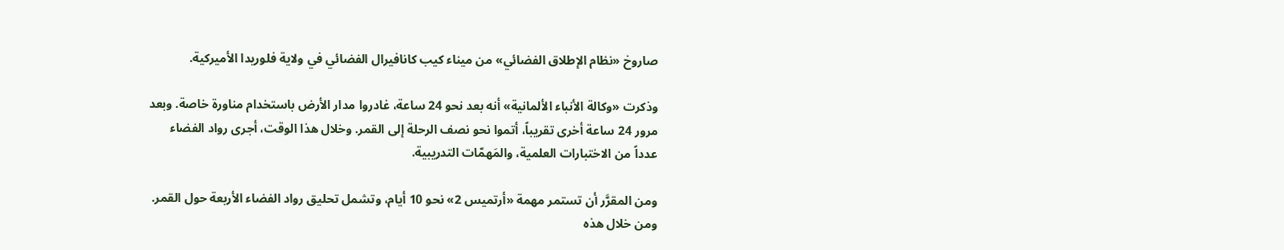صاروخ «نظام الإطلاق الفضائي» من ميناء كيب كانافيرال الفضائي في ولاية فلوريدا الأميركية.

وذكرت «وكالة الأنباء الألمانية» أنه بعد نحو 24 ساعة، غادروا مدار الأرض باستخدام مناورة خاصة. وبعد مرور 24 ساعة أخرى تقريباً، أتموا نحو نصف الرحلة إلى القمر. وخلال هذا الوقت، أجرى رواد الفضاء عدداً من الاختبارات العلمية، والمَهمّات التدريبية.

ومن المقرَّر أن تستمر مهمة «أرتميس 2» نحو 10 أيام، وتشمل تحليق رواد الفضاء الأربعة حول القمر. ومن خلال هذه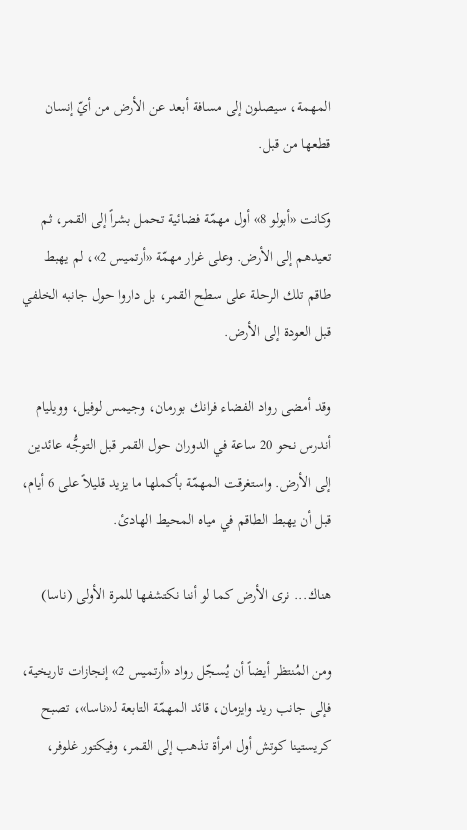المهمة، سيصلون إلى مسافة أبعد عن الأرض من أيّ إنسان قطعها من قبل.

وكانت «أبولو 8» أول مهمّة فضائية تحمل بشراً إلى القمر، ثم تعيدهم إلى الأرض. وعلى غرار مهمّة «أرتميس 2»، لم يهبط طاقم تلك الرحلة على سطح القمر، بل داروا حول جانبه الخلفي قبل العودة إلى الأرض.

وقد أمضى رواد الفضاء فرانك بورمان، وجيمس لوفيل، وويليام أندرس نحو 20 ساعة في الدوران حول القمر قبل التوجُّه عائدين إلى الأرض. واستغرقت المهمّة بأكملها ما يزيد قليلاً على 6 أيام، قبل أن يهبط الطاقم في مياه المحيط الهادئ.

هناك... نرى الأرض كما لو أننا نكتشفها للمرة الأولى (ناسا)

ومن المُنتظر أيضاً أن يُسجّل رواد «أرتميس 2» إنجازات تاريخية، فإلى جانب ريد وايزمان، قائد المهمّة التابعة لـ«ناسا»، تصبح كريستينا كوتش أول امرأة تذهب إلى القمر، وفيكتور غلوفر،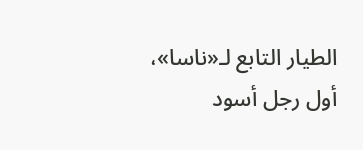الطيار التابع لـ«ناسا»، أول رجل أسود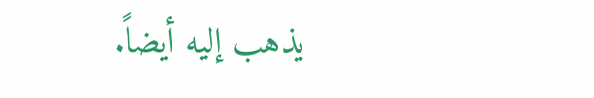يذهب إليه أيضاً.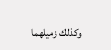وكذلك زميلهما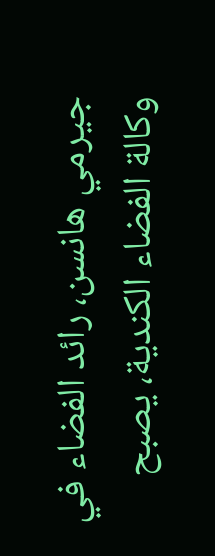جيرمي هانسن، رائد الفضاء في وكالة الفضاء الكندية، يصبح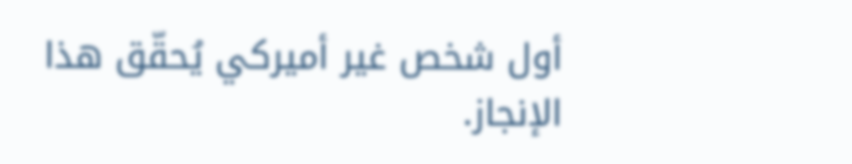أول شخص غير أميركي يُحقّق هذا الإنجاز.